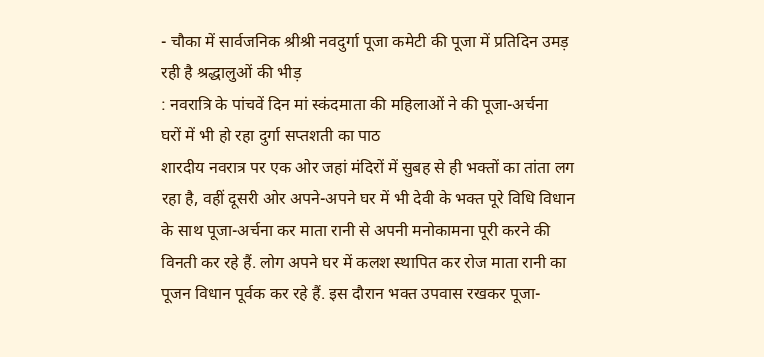- चौका में सार्वजनिक श्रीश्री नवदुर्गा पूजा कमेटी की पूजा में प्रतिदिन उमड़ रही है श्रद्धालुओं की भीड़
: नवरात्रि के पांचवें दिन मां स्कंदमाता की महिलाओं ने की पूजा-अर्चना
घरों में भी हो रहा दुर्गा सप्तशती का पाठ
शारदीय नवरात्र पर एक ओर जहां मंदिरों में सुबह से ही भक्तों का तांता लग रहा है, वहीं दूसरी ओर अपने-अपने घर में भी देवी के भक्त पूरे विधि विधान के साथ पूजा-अर्चना कर माता रानी से अपनी मनोकामना पूरी करने की विनती कर रहे हैं. लोग अपने घर में कलश स्थापित कर रोज माता रानी का पूजन विधान पूर्वक कर रहे हैं. इस दौरान भक्त उपवास रखकर पूजा-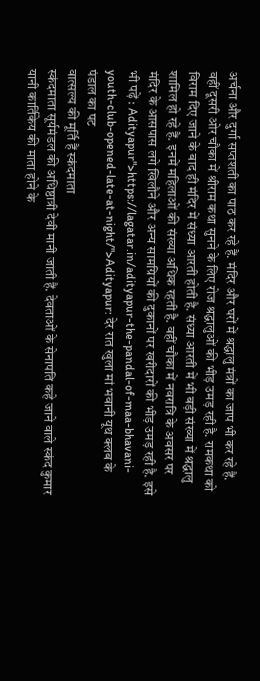अर्चना और दुर्गा सप्तशती का पाठ कर रहे हैं. मंदिर और घरों में श्रद्धालु मंत्रों का जाप भी कर रहे हैं. वहीं दूसरी ओर चौका में श्रीराम कथा सुनने के लिए रोज श्रद्धालुओं की भीड़ उमड़ रही है. रामकथा को विराम दिए जाने के बाद ही मंदिर में संध्या आरती होती है. संध्या आरती में भी बड़ी संख्या में श्रद्धालु शामिल हो रहे हैं. इनमें महिलाओं की संख्या अधिक रहती है. वहीं चौका में नवरात्रि के अवसर पर मंदिर के आसपास लगे खिलौने और अन्य सामग्रियों की दुकानों पर खरीदारों की भीड़ उमड़ रही है. इसे भी पढ़ें : Adityapur">https://lagatar.in/adityapur-the-pandal-of-maa-bhavani-youth-club-opened-late-at-night/">Adityapur: देर रात खुला मां भवानी यूथ क्लब के पंडाल का पट
वात्सल्य की मूर्ति हैं स्कंदमाता
स्कंदमाता सूर्यमंडल की अधिष्ठात्री देवी मानी जाती हैं. देवताओं के सेनापति कहे जाने वाले स्कंद कुमार यानी कार्तिकेय की माता होने के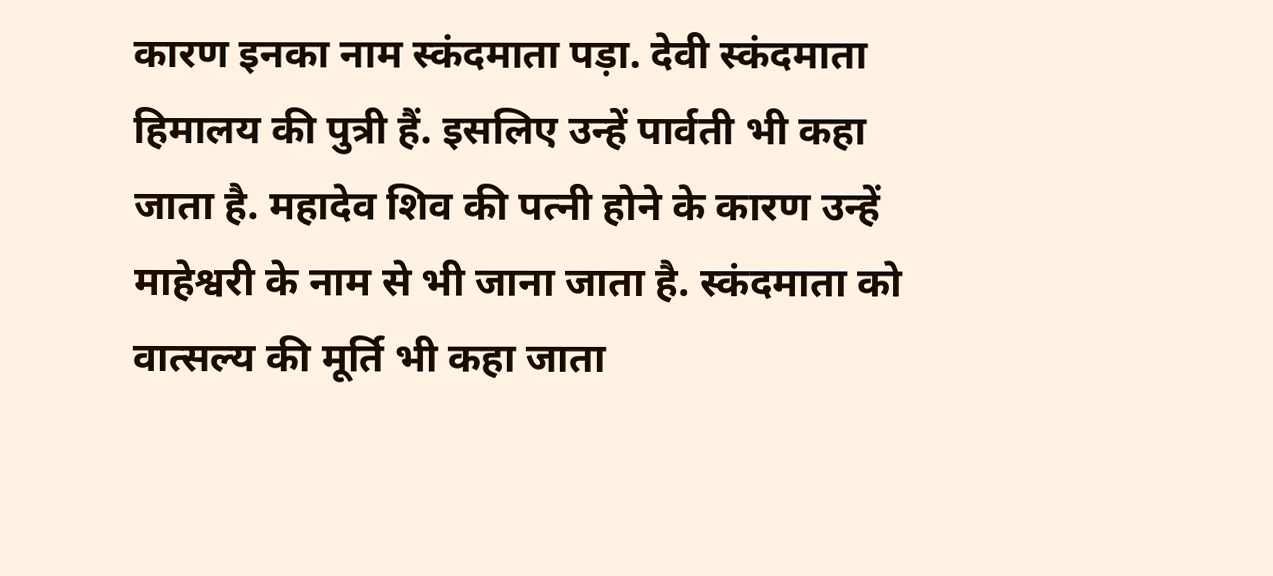कारण इनका नाम स्कंदमाता पड़ा. देवी स्कंदमाता हिमालय की पुत्री हैं. इसलिए उन्हें पार्वती भी कहा जाता है. महादेव शिव की पत्नी होने के कारण उन्हें माहेश्वरी के नाम से भी जाना जाता है. स्कंदमाता को वात्सल्य की मूर्ति भी कहा जाता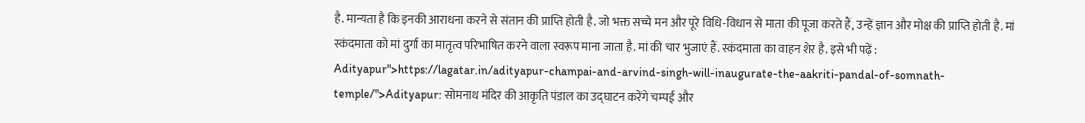है. मान्यता है कि इनकी आराधना करने से संतान की प्राप्ति होती है. जो भक्त सच्चे मन और पूरे विधि-विधान से माता की पूजा करते हैं, उन्हें ज्ञान और मोक्ष की प्राप्ति होती है. मां स्कंदमाता को मां दुर्गा का मातृत्व परिभाषित करने वाला स्वरूप माना जाता है. मां की चार भुजाएं हैं. स्कंदमाता का वाहन शेर है. इसे भी पढ़ें : Adityapur">https://lagatar.in/adityapur-champai-and-arvind-singh-will-inaugurate-the-aakriti-pandal-of-somnath-temple/">Adityapur: सोमनाथ मंदिर की आकृति पंडाल का उद्घाटन करेंगे चम्पई और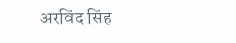अरविंद सिंह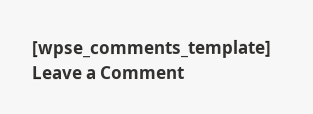[wpse_comments_template]
Leave a Comment